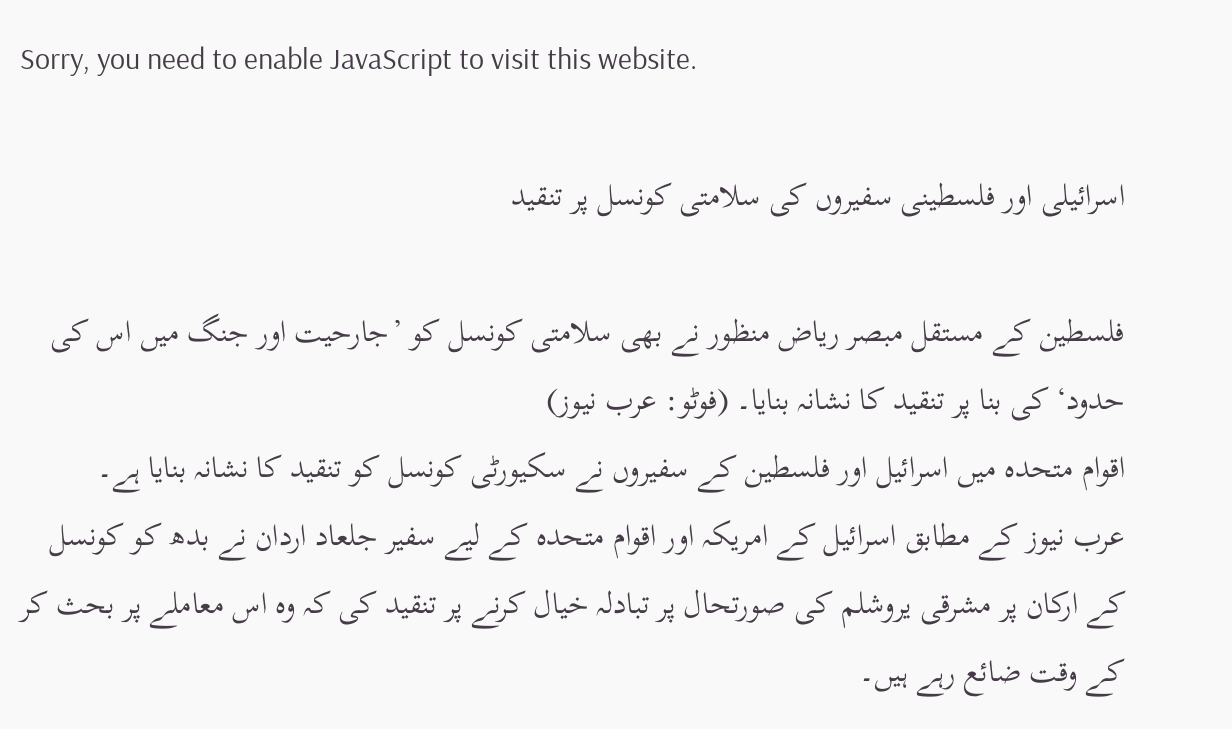Sorry, you need to enable JavaScript to visit this website.

اسرائیلی اور فلسطینی سفیروں کی سلامتی کونسل پر تنقید

فلسطین کے مستقل مبصر ریاض منظور نے بھی سلامتی کونسل کو ’جارحیت اور جنگ میں اس کی حدود‘ کی بنا پر تنقید کا نشانہ بنایا۔ (فوٹو: عرب نیوز)
اقوام متحدہ میں اسرائیل اور فلسطین کے سفیروں نے سکیورٹی کونسل کو تنقید کا نشانہ بنایا ہے۔
عرب نیوز کے مطابق اسرائیل کے امریکہ اور اقوام متحدہ کے لیے سفیر جلعاد اردان نے بدھ کو کونسل کے ارکان پر مشرقی یروشلم کی صورتحال پر تبادلہ خیال کرنے پر تنقید کی کہ وہ اس معاملے پر بحث کر کے وقت ضائع رہے ہیں۔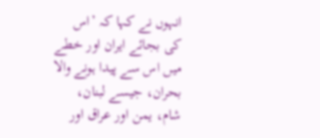انہوں نے کہا کہ ’اس کی بجائے ایران اور خطے میں اس سے پیدا ہونے والا بحران، جیسے لبنان، شام، یمن اور عراق اور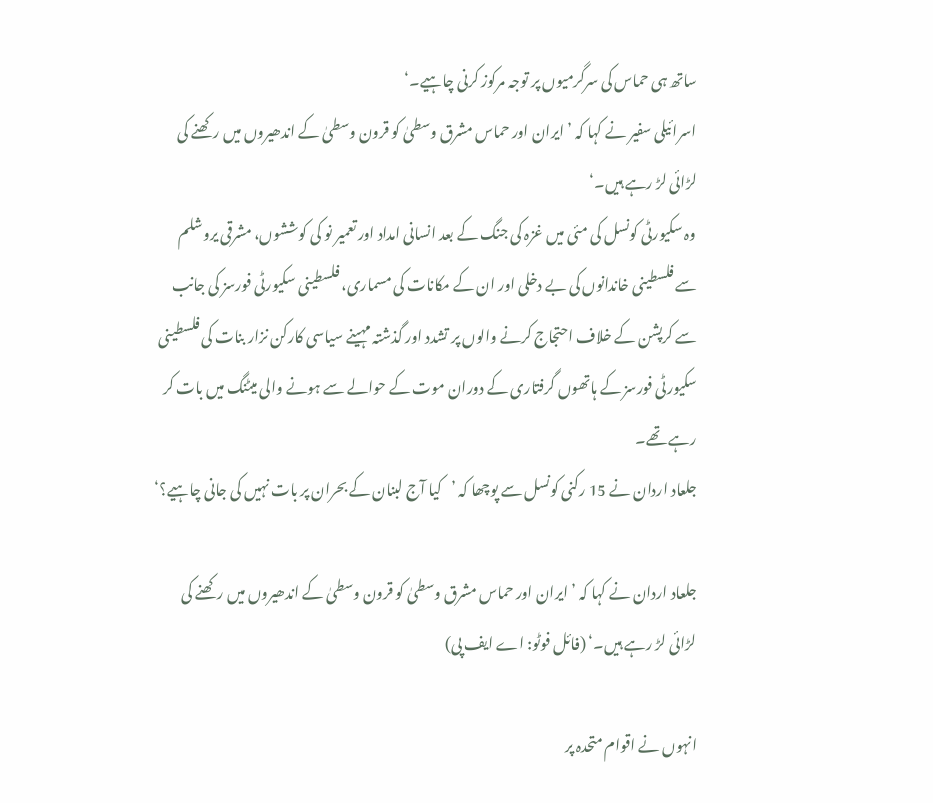ساتھ ہی حماس کی سرگرمیوں پر توجہ مرکوز کرنی چاہیے۔‘
اسرائیلی سفیر نے کہا کہ ’ایران اور حماس مشرق وسطیٰ کو قرون وسطیٰ کے اندھیروں میں رکھنے کی لڑائی لڑ رہے ہیں۔‘
وہ سکیورٹی کونسل کی مئی میں غزہ کی جنگ کے بعد انسانی امداد اور تعمیر نو کی کوششوں، مشرقی یروشلم سے فلسطینی خاندانوں کی بے دخلی اور ان کے مکانات کی مسماری، فلسطینی سکیورٹی فورسز کی جانب سے کرپشن کے خلاف احتجاج کرنے والوں پر تشدد اور گذشتہ مہینے سیاسی کارکن نزار بنات کی فلسطینی سکیورٹی فورسز کے ہاتھوں گرفتاری کے دوران موت کے حوالے سے ہونے والی میٹنگ میں بات کر رہے تھے۔
جلعاد اردان نے 15 رکنی کونسل سے پوچھا کہ ’کیا آج لبنان کے بحران پر بات نہیں کی جانی چاہیے؟‘

جلعاد اردان نے کہا کہ ’ایران اور حماس مشرق وسطیٰ کو قرون وسطیٰ کے اندھیروں میں رکھنے کی لڑائی لڑ رہے ہیں۔‘ (فائل فوٹو: اے ایف پی)

انہوں نے اقوام متحدہ پر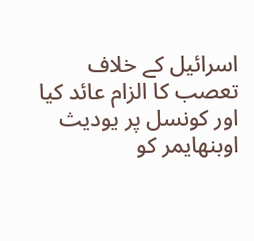اسرائیل کے خلاف تعصب کا الزام عائد کیا اور کونسل پر يوديث اوبنهايمر کو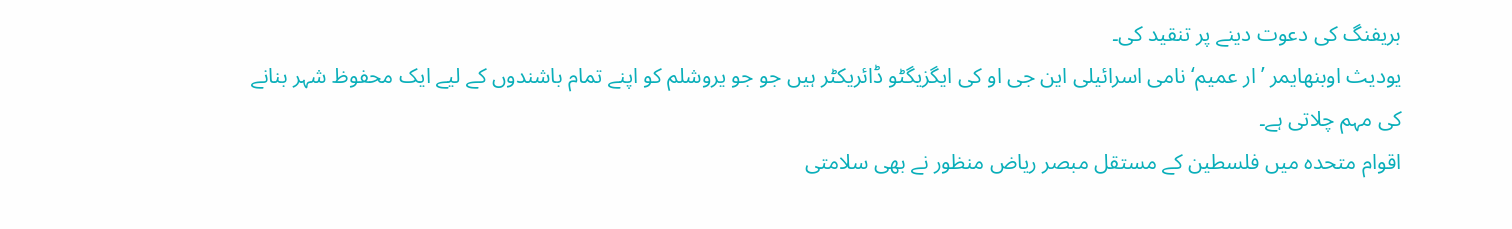بریفنگ کی دعوت دینے پر تنقید کی۔
يوديث اوبنهايمر ’ار عمیم‘ نامی اسرائیلی این جی او کی ایگزیگٹو ڈائریکٹر ہیں جو جو یروشلم کو اپنے تمام باشندوں کے لیے ایک محفوظ شہر بنانے کی مہم چلاتی ہے۔
اقوام متحدہ میں فلسطین کے مستقل مبصر ریاض منظور نے بھی سلامتی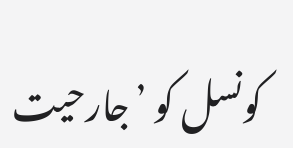کونسل کو ’جارحیت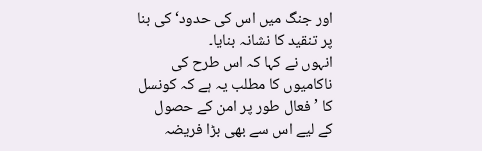اور جنگ میں اس کی حدود‘ کی بنا پر تنقید کا نشانہ بنایا۔
انہوں نے کہا کہ اس طرح کی ناکامیوں کا مطلب یہ ہے کہ کونسل کا ’فعال طور پر امن کے حصول کے لیے اس سے بھی بڑا فریضہ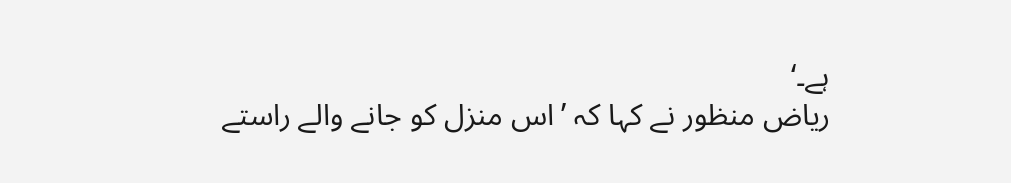ہے۔‘
ریاض منظور نے کہا کہ ’اس منزل کو جانے والے راستے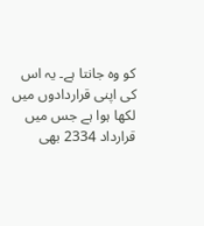کو وہ جانتا ہے۔ یہ اس کی اپنی قراردادوں میں لکھا ہوا ہے جس میں قرارداد 2334 بھی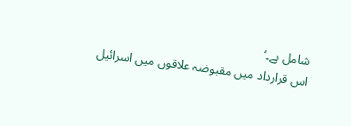شامل ہے۔‘
اس قرارداد میں مقبوضہ علاقوں میں اسرائیل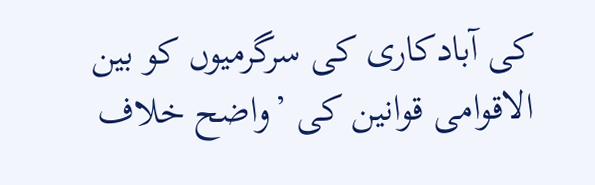کی آبادکاری کی سرگرمیوں کو بین الاقوامی قوانین کی ’واضح خلاف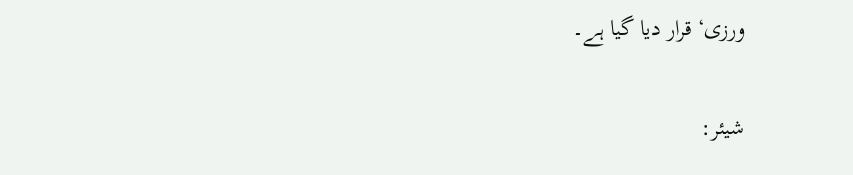ورزی‘ قرار دیا گیا ہے۔

شیئر: